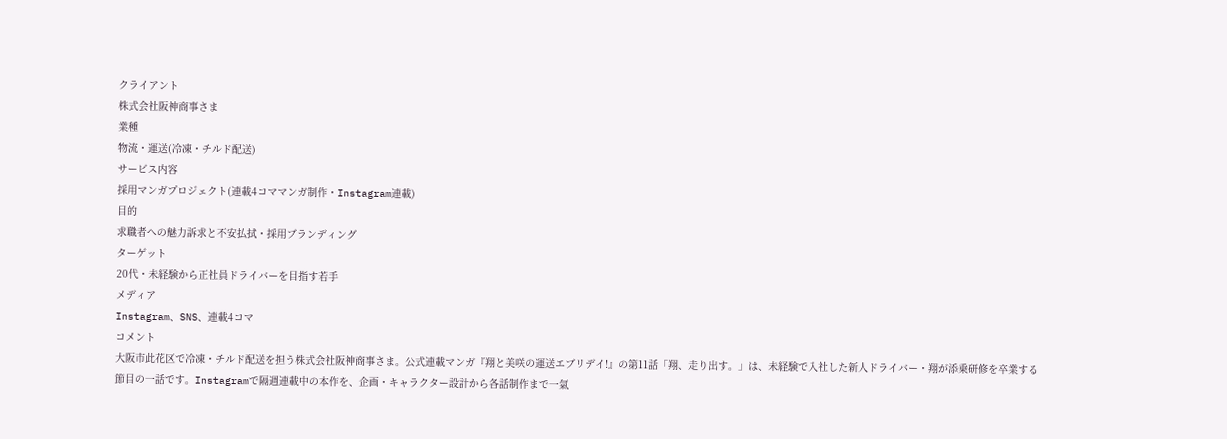クライアント
株式会社阪神商事さま
業種
物流・運送(冷凍・チルド配送)
サービス内容
採用マンガプロジェクト(連載4コママンガ制作・Instagram連載)
目的
求職者への魅力訴求と不安払拭・採用ブランディング
ターゲット
20代・未経験から正社員ドライバーを目指す若手
メディア
Instagram、SNS、連載4コマ
コメント
大阪市此花区で冷凍・チルド配送を担う株式会社阪神商事さま。公式連載マンガ『翔と美咲の運送エブリデイ!』の第11話「翔、走り出す。」は、未経験で入社した新人ドライバー・翔が添乗研修を卒業する節目の一話です。Instagramで隔週連載中の本作を、企画・キャラクター設計から各話制作まで一氣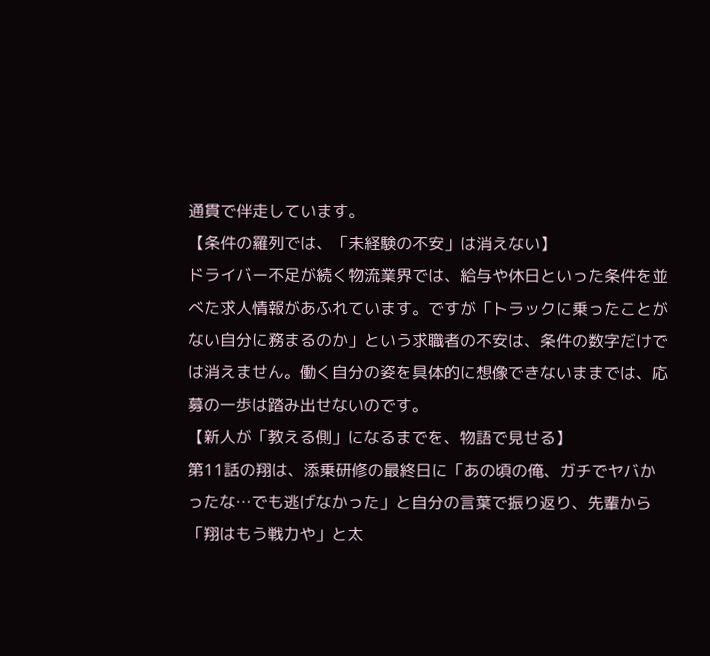通貫で伴走しています。
【条件の羅列では、「未経験の不安」は消えない】
ドライバー不足が続く物流業界では、給与や休日といった条件を並べた求人情報があふれています。ですが「トラックに乗ったことがない自分に務まるのか」という求職者の不安は、条件の数字だけでは消えません。働く自分の姿を具体的に想像できないままでは、応募の一歩は踏み出せないのです。
【新人が「教える側」になるまでを、物語で見せる】
第11話の翔は、添乗研修の最終日に「あの頃の俺、ガチでヤバかったな…でも逃げなかった」と自分の言葉で振り返り、先輩から「翔はもう戦力や」と太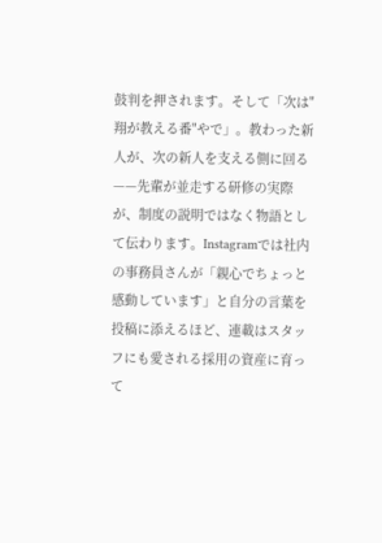鼓判を押されます。そして「次は"翔が教える番"やで」。教わった新人が、次の新人を支える側に回る——先輩が並走する研修の実際が、制度の説明ではなく物語として伝わります。Instagramでは社内の事務員さんが「親心でちょっと感動しています」と自分の言葉を投稿に添えるほど、連載はスタッフにも愛される採用の資産に育って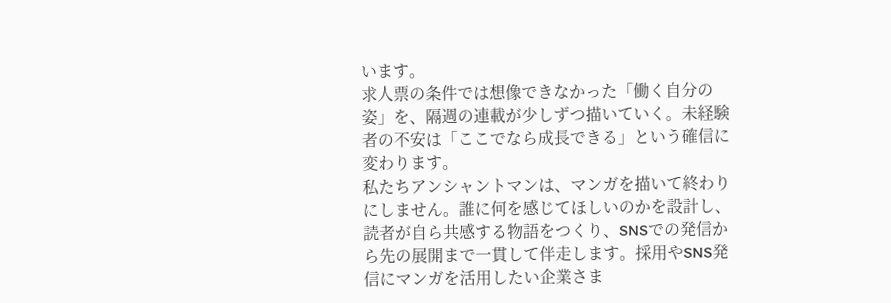います。
求人票の条件では想像できなかった「働く自分の姿」を、隔週の連載が少しずつ描いていく。未経験者の不安は「ここでなら成長できる」という確信に変わります。
私たちアンシャントマンは、マンガを描いて終わりにしません。誰に何を感じてほしいのかを設計し、読者が自ら共感する物語をつくり、SNSでの発信から先の展開まで一貫して伴走します。採用やSNS発信にマンガを活用したい企業さま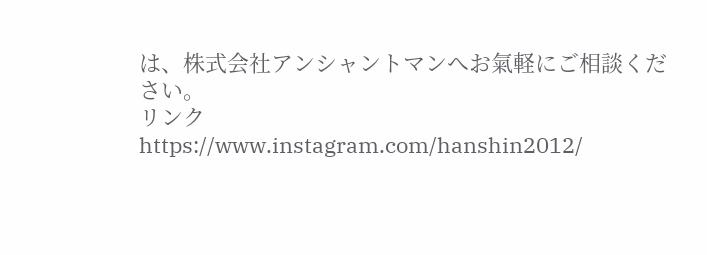は、株式会社アンシャントマンへお氣軽にご相談ください。
リンク
https://www.instagram.com/hanshin2012/